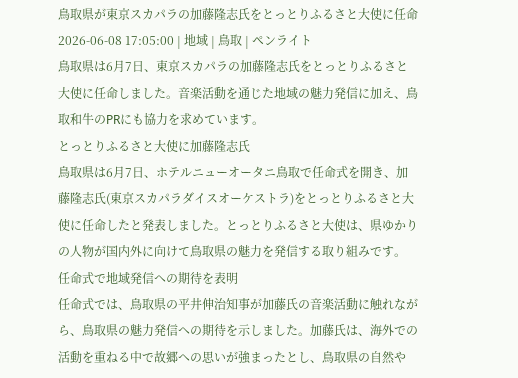鳥取県が東京スカパラの加藤隆志氏をとっとりふるさと大使に任命
2026-06-08 17:05:00 | 地域 | 鳥取 | ペンライト
鳥取県は6月7日、東京スカパラの加藤隆志氏をとっとりふるさと大使に任命しました。音楽活動を通じた地域の魅力発信に加え、鳥取和牛のPRにも協力を求めています。
とっとりふるさと大使に加藤隆志氏
鳥取県は6月7日、ホテルニューオータニ鳥取で任命式を開き、加藤隆志氏(東京スカパラダイスオーケストラ)をとっとりふるさと大使に任命したと発表しました。とっとりふるさと大使は、県ゆかりの人物が国内外に向けて鳥取県の魅力を発信する取り組みです。
任命式で地域発信への期待を表明
任命式では、鳥取県の平井伸治知事が加藤氏の音楽活動に触れながら、鳥取県の魅力発信への期待を示しました。加藤氏は、海外での活動を重ねる中で故郷への思いが強まったとし、鳥取県の自然や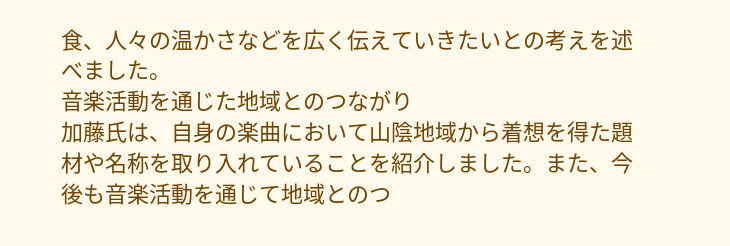食、人々の温かさなどを広く伝えていきたいとの考えを述べました。
音楽活動を通じた地域とのつながり
加藤氏は、自身の楽曲において山陰地域から着想を得た題材や名称を取り入れていることを紹介しました。また、今後も音楽活動を通じて地域とのつ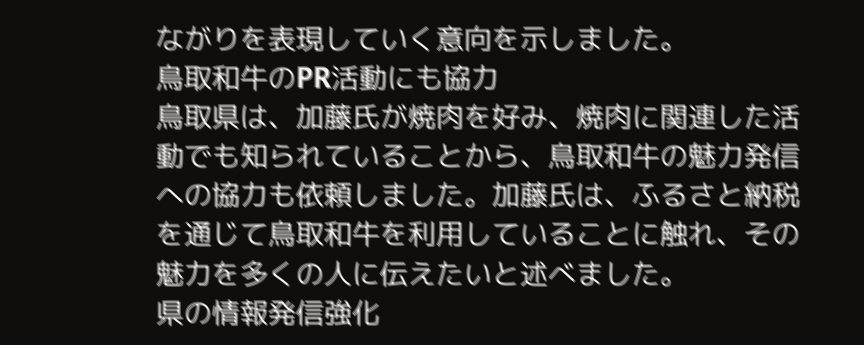ながりを表現していく意向を示しました。
鳥取和牛のPR活動にも協力
鳥取県は、加藤氏が焼肉を好み、焼肉に関連した活動でも知られていることから、鳥取和牛の魅力発信への協力も依頼しました。加藤氏は、ふるさと納税を通じて鳥取和牛を利用していることに触れ、その魅力を多くの人に伝えたいと述べました。
県の情報発信強化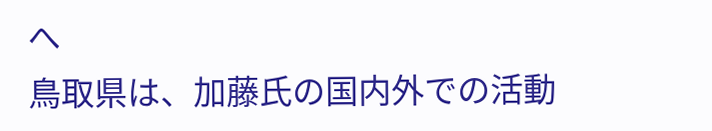へ
鳥取県は、加藤氏の国内外での活動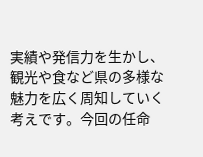実績や発信力を生かし、観光や食など県の多様な魅力を広く周知していく考えです。今回の任命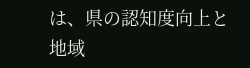は、県の認知度向上と地域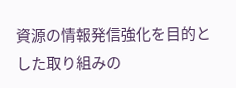資源の情報発信強化を目的とした取り組みの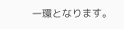一環となります。